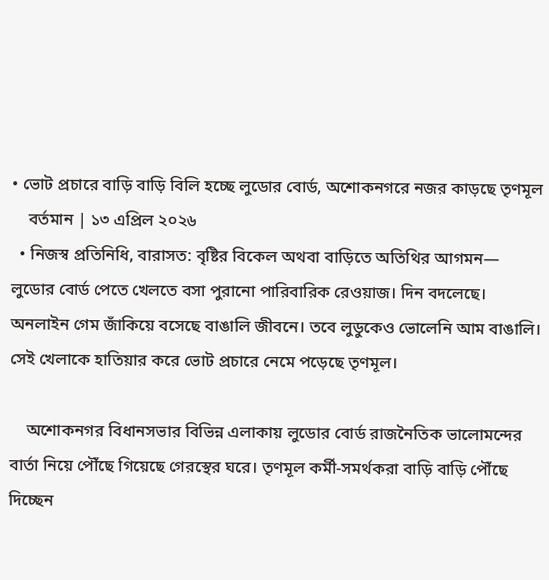• ভোট প্রচারে বাড়ি বাড়ি বিলি হচ্ছে লুডোর বোর্ড, অশোকনগরে নজর কাড়ছে তৃণমূল
    বর্তমান | ১৩ এপ্রিল ২০২৬
  • নিজস্ব প্রতিনিধি, বারাসত: বৃষ্টির বিকেল অথবা বাড়িতে অতিথির আগমন— লুডোর বোর্ড পেতে খেলতে বসা পুরানো পারিবারিক রেওয়াজ। দিন বদলেছে। অনলাইন গেম জাঁকিয়ে বসেছে বাঙালি জীবনে। তবে লুডুকেও ভোলেনি আম বাঙালি। সেই খেলাকে হাতিয়ার করে ভোট প্রচারে নেমে পড়েছে তৃণমূল।

    অশোকনগর বিধানসভার বিভিন্ন এলাকায় লুডোর বোর্ড রাজনৈতিক ভালোমন্দের বার্তা নিয়ে পৌঁছে গিয়েছে গেরস্থের ঘরে। তৃণমূল কর্মী-সমর্থকরা বাড়ি বাড়ি পৌঁছে দিচ্ছেন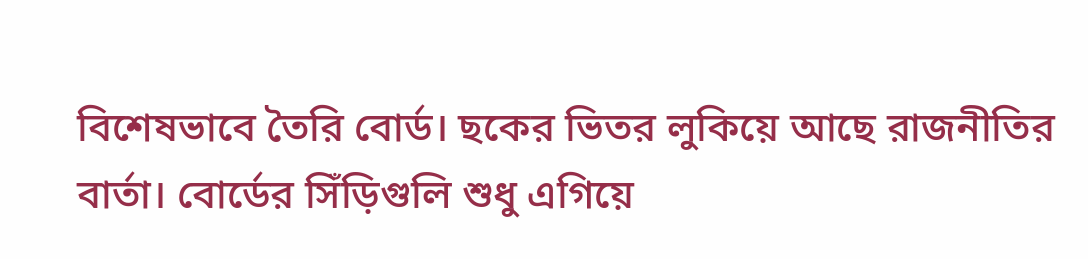বিশেষভাবে তৈরি বোর্ড। ছকের ভিতর লুকিয়ে আছে রাজনীতির বার্তা। বোর্ডের সিঁড়িগুলি শুধু এগিয়ে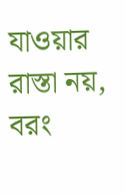যাওয়ার রাস্তা নয়, বরং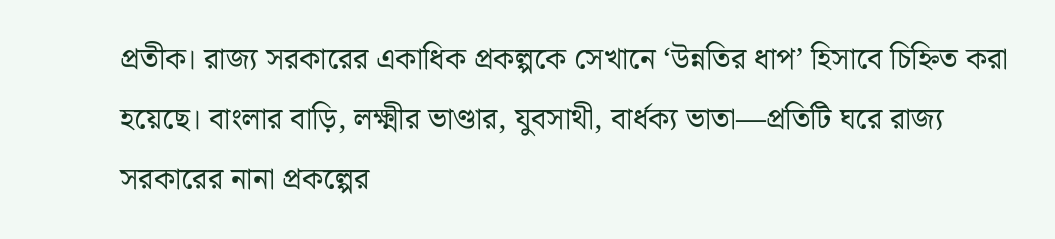প্রতীক। রাজ্য সরকারের একাধিক প্রকল্পকে সেখানে ‘উন্নতির ধাপ’ হিসাবে চিহ্নিত করা হয়েছে। বাংলার বাড়ি, লক্ষ্মীর ভাণ্ডার, যুবসাথী, বার্ধক্য ভাতা—প্রতিটি ঘরে রাজ্য সরকারের নানা প্রকল্পের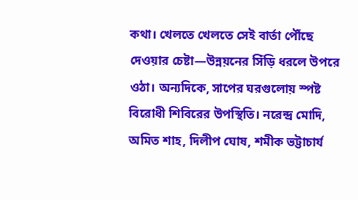কথা। খেলতে খেলতে সেই বার্তা পৌঁছে দেওয়ার চেষ্টা—উন্নয়নের সিঁড়ি ধরলে উপরে ওঠা। অন্যদিকে, সাপের ঘরগুলোয় স্পষ্ট বিরোধী শিবিরের উপস্থিতি। নরেন্দ্র মোদি, অমিত শাহ, দিলীপ ঘোষ, শমীক ভট্টাচার্য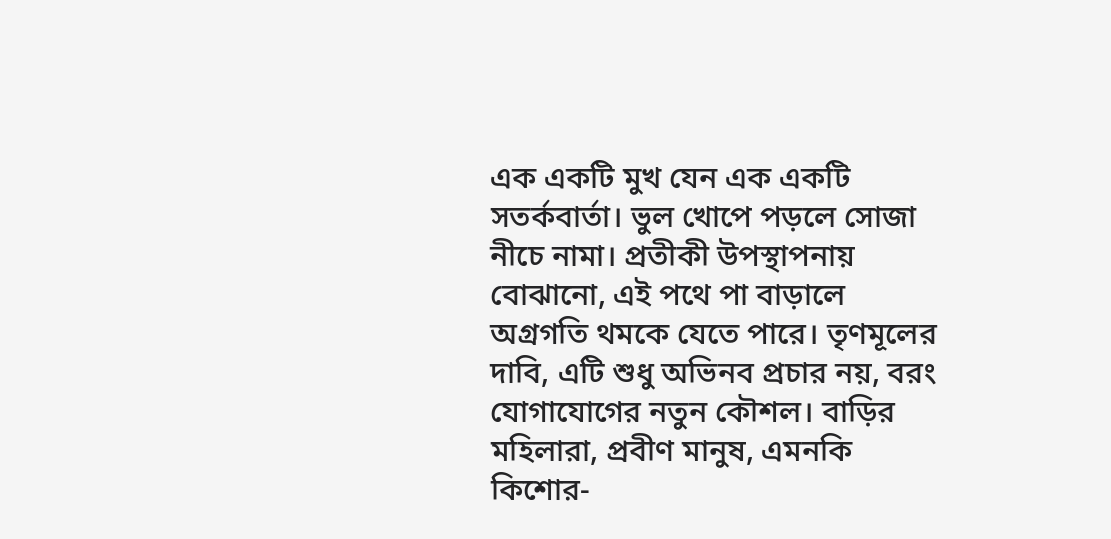এক একটি মুখ যেন এক একটি সতর্কবার্তা। ভুল খোপে পড়লে সোজা নীচে নামা। প্রতীকী উপস্থাপনায় বোঝানো, এই পথে পা বাড়ালে অগ্রগতি থমকে যেতে পারে। তৃণমূলের দাবি, এটি শুধু অভিনব প্রচার নয়, বরং যোগাযোগের নতুন কৌশল। বাড়ির মহিলারা, প্রবীণ মানুষ, এমনকি কিশোর-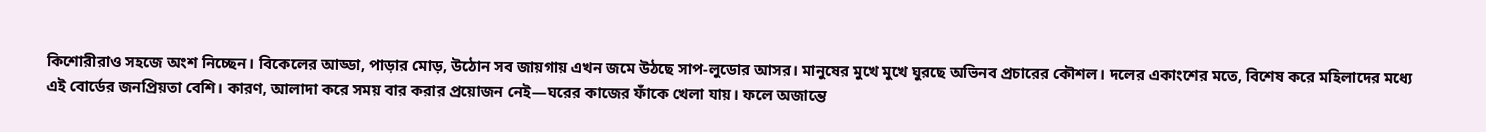কিশোরীরাও সহজে অংশ নিচ্ছেন। বিকেলের আড্ডা, পাড়ার মোড়, উঠোন সব জায়গায় এখন জমে উঠছে সাপ-লুডোর আসর। মানুষের মুখে মুখে ঘুরছে অভিনব প্রচারের কৌশল। দলের একাংশের মতে, বিশেষ করে মহিলাদের মধ্যে এই বোর্ডের জনপ্রিয়তা বেশি। কারণ, আলাদা করে সময় বার করার প্রয়োজন নেই—ঘরের কাজের ফাঁকে খেলা যায়। ফলে অজান্তে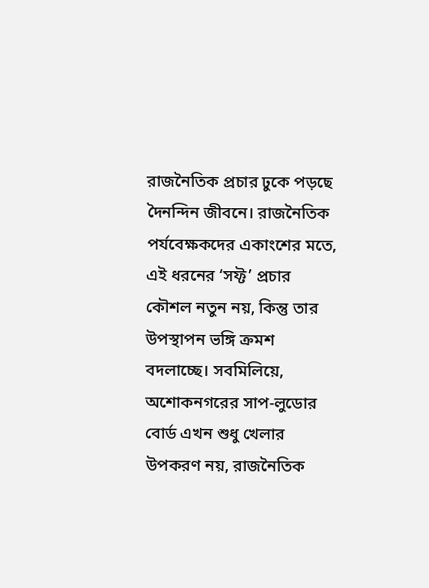রাজনৈতিক প্রচার ঢুকে পড়ছে দৈনন্দিন জীবনে। রাজনৈতিক পর্যবেক্ষকদের একাংশের মতে, এই ধরনের ‘সফ্ট’ প্রচার কৌশল নতুন নয়, কিন্তু তার উপস্থাপন ভঙ্গি ক্রমশ বদলাচ্ছে। সবমিলিয়ে, অশোকনগরের সাপ-লুডোর বোর্ড এখন শুধু খেলার উপকরণ নয়, রাজনৈতিক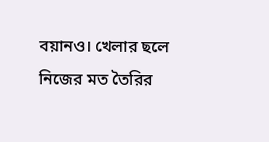বয়ানও। খেলার ছলে নিজের মত তৈরির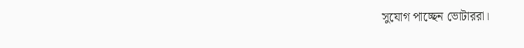সুযোগ পাচ্ছেন ভোটাররা।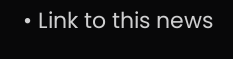• Link to this news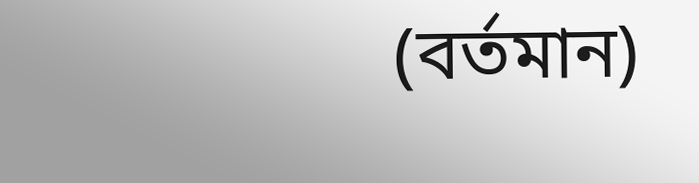(বর্তমান)